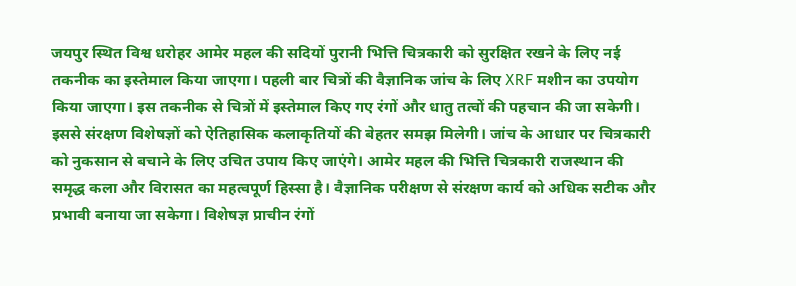जयपुर स्थित विश्व धरोहर आमेर महल की सदियों पुरानी भित्ति चित्रकारी को सुरक्षित रखने के लिए नई तकनीक का इस्तेमाल किया जाएगा। पहली बार चित्रों की वैज्ञानिक जांच के लिए XRF मशीन का उपयोग किया जाएगा। इस तकनीक से चित्रों में इस्तेमाल किए गए रंगों और धातु तत्वों की पहचान की जा सकेगी। इससे संरक्षण विशेषज्ञों को ऐतिहासिक कलाकृतियों की बेहतर समझ मिलेगी। जांच के आधार पर चित्रकारी को नुकसान से बचाने के लिए उचित उपाय किए जाएंगे। आमेर महल की भित्ति चित्रकारी राजस्थान की समृद्ध कला और विरासत का महत्वपूर्ण हिस्सा है। वैज्ञानिक परीक्षण से संरक्षण कार्य को अधिक सटीक और प्रभावी बनाया जा सकेगा। विशेषज्ञ प्राचीन रंगों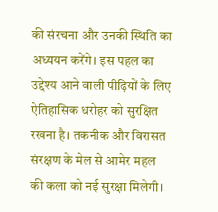की संरचना और उनकी स्थिति का अध्ययन करेंगे। इस पहल का उद्देश्य आने वाली पीढ़ियों के लिए ऐतिहासिक धरोहर को सुरक्षित रखना है। तकनीक और विरासत संरक्षण के मेल से आमेर महल की कला को नई सुरक्षा मिलेगी।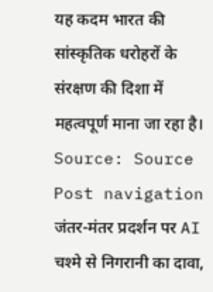यह कदम भारत की सांस्कृतिक धरोहरों के संरक्षण की दिशा में महत्वपूर्ण माना जा रहा है। Source: Source Post navigation जंतर-मंतर प्रदर्शन पर AI चश्मे से निगरानी का दावा,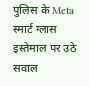पुलिस के Meta स्मार्ट ग्लास इस्तेमाल पर उठे सवाल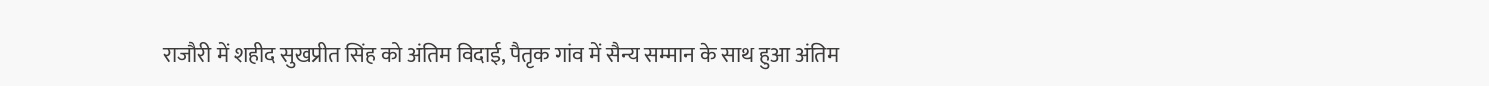राजौरी में शहीद सुखप्रीत सिंह को अंतिम विदाई, पैतृक गांव में सैन्य सम्मान के साथ हुआ अंतिम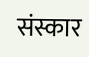संस्कार